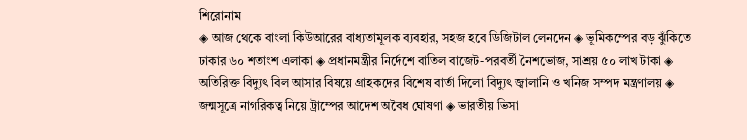শিরোনাম
◈ আজ থেকে বাংলা কিউআরের বাধ্যতামূলক ব্যবহার, সহজ হবে ডিজিটাল লেনদেন ◈ ভূমিকম্পের বড় ঝুঁকিতে ঢাকার ৬০ শতাংশ এলাকা ◈ প্রধানমন্ত্রীর নির্দেশে বাতিল বাজেট-পরবর্তী নৈশভোজ, সাশ্রয় ৫০ লাখ টাকা ◈ অতিরিক্ত বিদ্যুৎ বিল আসার বিষয়ে গ্রাহকদের বিশেষ বার্তা দিলো বিদ্যুৎ জ্বালানি ও খনিজ সম্পদ মন্ত্রণালয় ◈ জন্মসূত্রে নাগরিকত্ব নিয়ে ট্রাম্পের আদেশ অবৈধ ঘোষণা ◈ ভারতীয় ভিসা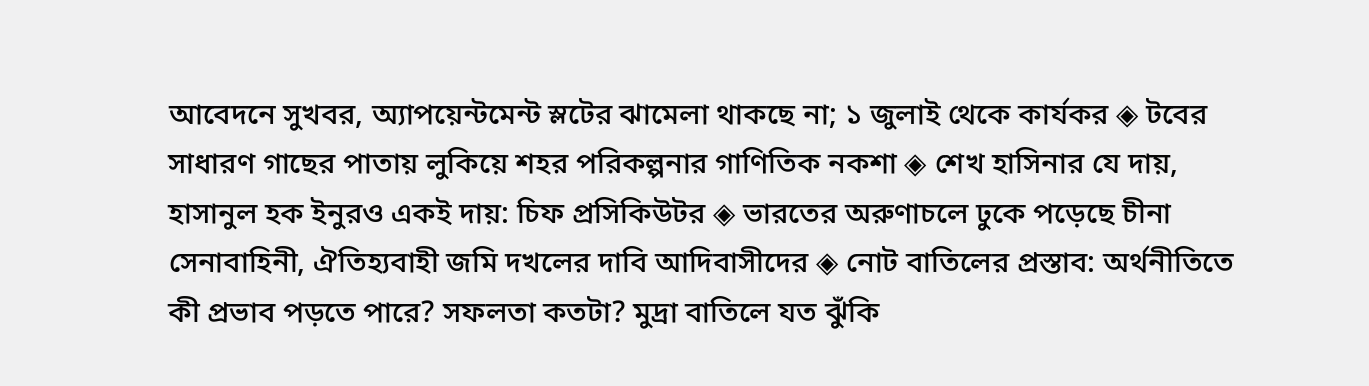আবেদনে সুখবর, অ্যাপয়েন্টমেন্ট স্লটের ঝামেলা থাকছে না; ১ জুলাই থেকে কার্যকর ◈ টবের সাধারণ গাছের পাতায় লুকিয়ে শহর পরিকল্পনার গাণিতিক নকশা ◈ শেখ হাসিনার যে দায়, হাসানুল হক ইনুরও একই দায়: চিফ প্রসিকিউটর ◈ ভারতের অরুণাচলে ঢুকে পড়েছে চীনা সেনাবাহিনী, ঐতিহ্যবাহী জমি দখলের দাবি আদিবাসীদের ◈ নোট বাতিলের প্রস্তাব: অর্থনীতিতে কী প্রভাব পড়তে পারে? সফলতা কতটা? মুদ্রা বাতিলে যত ঝুঁকি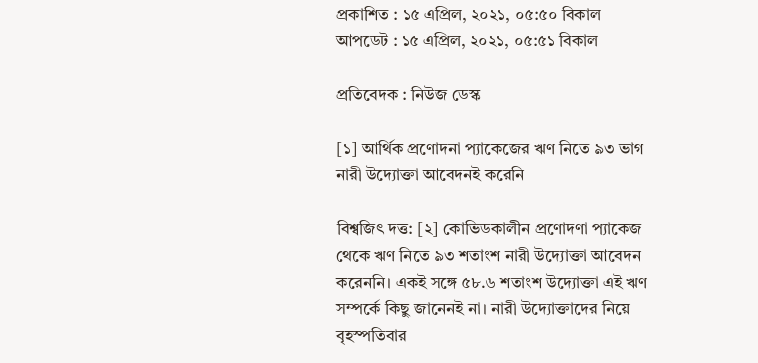প্রকাশিত : ১৫ এপ্রিল, ২০২১, ০৫:৫০ বিকাল
আপডেট : ১৫ এপ্রিল, ২০২১, ০৫:৫১ বিকাল

প্রতিবেদক : নিউজ ডেস্ক

[১] আর্থিক প্রণোদনা প্যাকেজের ঋণ নিতে ৯৩ ভাগ নারী উদ্যোক্তা আবেদনই করেনি

বিশ্বজিৎ দত্ত: [২] কোভিডকালীন প্রণোদণা প্যাকেজ থেকে ঋণ নিতে ৯৩ শতাংশ নারী উদ্যোক্তা আবেদন করেননি। একই সঙ্গে ৫৮.৬ শতাংশ উদ্যোক্তা এই ঋণ সম্পর্কে কিছু জানেনই না। নারী উদ্যোক্তাদের নিয়ে বৃহস্পতিবার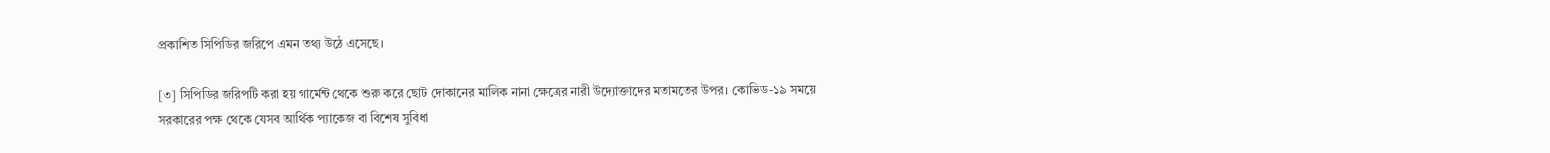প্রকাশিত সিপিডির জরিপে এমন তথ্য উঠে এসেছে।

[৩] সিপিডির জরিপটি করা হয় গার্মেন্ট থেকে শুরু করে ছোট দোকানের মালিক নানা ক্ষেত্রের নারী উদ্যোক্তাদের মতামতের উপর। কোভিড-১৯ সময়ে সরকারের পক্ষ থেকে যেসব আর্থিক প্যাকেজ বা বিশেষ সুবিধা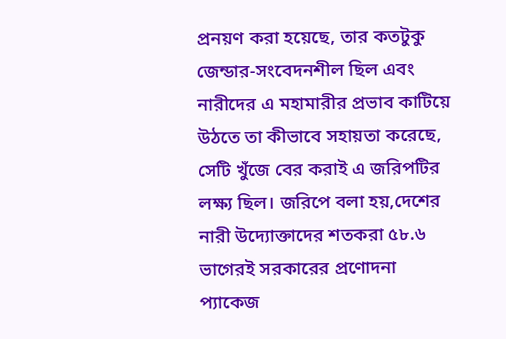প্রনয়ণ করা হয়েছে, তার কতটুকু জেন্ডার-সংবেদনশীল ছিল এবং নারীদের এ মহামারীর প্রভাব কাটিয়ে উঠতে তা কীভাবে সহায়তা করেছে, সেটি খুঁজে বের করাই এ জরিপটির লক্ষ্য ছিল। জরিপে বলা হয়,দেশের নারী উদ্যোক্তাদের শতকরা ৫৮.৬ ভাগেরই সরকারের প্রণোদনা প্যাকেজ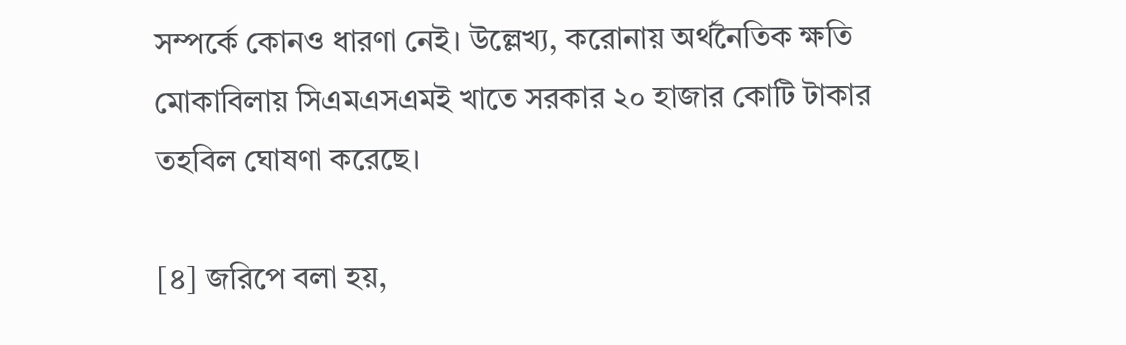সম্পর্কে কোনও ধারণা নেই। উল্লেখ্য, করোনায় অর্থনৈতিক ক্ষতি মোকাবিলায় সিএমএসএমই খাতে সরকার ২০ হাজার কোটি টাকার তহবিল ঘোষণা করেছে।

[৪] জরিপে বলা হয়,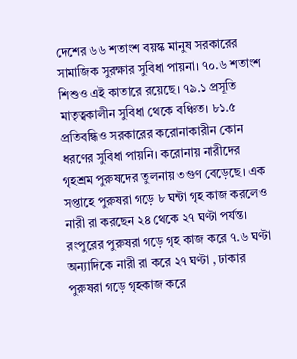দেশের ৬৬ শতাংশ বয়স্ক মানুষ সরকারের সামাজিক সুরক্ষার সুবিধা পায়না। ৭০.৬ শতাংশ শিশুও এই কাতারে রয়েছে। ৭৯.১ প্রসূতি মাতৃত্বকালীন সুবিধা থেকে বঞ্চিত। ৮১.৫ প্রতিবন্ধিও সরকারের করোনাকারীন কোন ধরণের সুবিধা পায়নি। করোনায় নারীদের গৃহশ্রম পুরুষদের তুলনায় ৩গুণ বেড়েছে। এক সপ্তাহে পুরুষরা গড়ে ৮ ঘন্টা গৃহ কাজ করলেও নারী রা করছেন ২৪ থেকে ২৭ ঘণ্টা পর্যন্ত। রংপুরের পুরুষরা গড়ে গৃহ কাজ করে ৭.৬ ঘণ্টা অন্যাদিকে নারী রা করে ২৭ ঘণ্টা , ঢাকার পুরুষরা গড়ে গৃহকাজ করে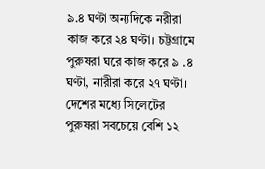৯.৪ ঘণ্টা অন্যদিকে নরীরা কাজ করে ২৪ ঘণ্টা। চট্টগ্রামে পুরুষরা ঘরে কাজ করে ৯ .৪ ঘণ্টা, নারীরা করে ২৭ ঘণ্টা। দেশের মধ্যে সিলেটের পুরুষরা সবচেয়ে বেশি ১২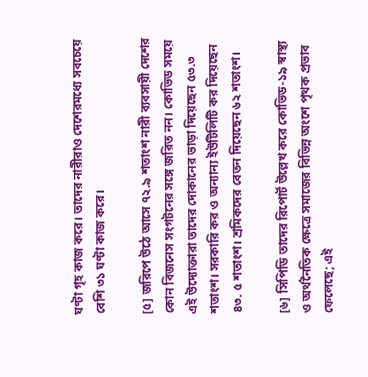ঘণ্টা গৃহ কাজ করে। তাদের নারীরাও দেশেরমধ্যে সবচেয়ে বেশি ৩১ ঘণ্টা কাজ করে।

[৫] জরিপে উঠে আসে ৭২.৯ শতাংশ নারী ব্যবসায়ী দেশের কোন বিজনেস সংগটনের সঙ্গে জরিত নন। কোভিড সময়ে এই উদ্যোক্তারা তাদের দোকানের ভাড়া দিয়েছেন ৫৩.৩ শতাংশ। সরকারি কর ও অন্যান্য ইউটিলিটি কর দিয়েছেন ৪৩. ৫ শতাংশ। শ্রমিকদের বেতন দিয়েছেন ৬২ শতাংশ।

[৬] সিপিডি তাদের রিপোর্ট উল্লেখ করে কোভিড-১৯ স্বাস্থ্য ও অর্থনৈতিক ক্ষেত্রে সমাজের বিভিন্ন অংশে পৃথক প্রভাব ফেলেছে; এই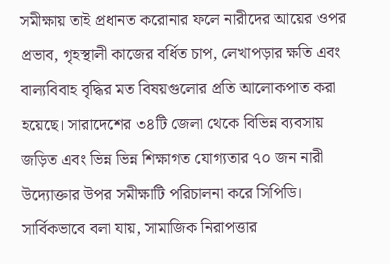সমীক্ষায় তাই প্রধানত করোনার ফলে নারীদের আয়ের ওপর প্রভাব, গৃহস্থালী কাজের বর্ধিত চাপ, লেখাপড়ার ক্ষতি এবং বাল্যবিবাহ বৃদ্ধির মত বিষয়গুলোর প্রতি আলোকপাত করা হয়েছে। সারাদেশের ৩৪টি জেলা থেকে বিভিন্ন ব্যবসায় জড়িত এবং ভিন্ন ভিন্ন শিক্ষাগত যোগ্যতার ৭০ জন নারী উদ্যোক্তার উপর সমীক্ষাটি পরিচালনা করে সিপিডি। সার্বিকভাবে বলা যায়, সামাজিক নিরাপত্তার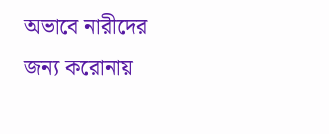অভাবে নারীদের জন্য করোনায়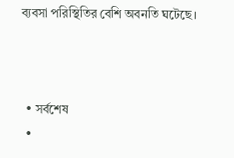ব্যবসা পরিস্থিতির বেশি অবনতি ঘটেছে।



  • সর্বশেষ
  •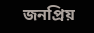জনপ্রিয়